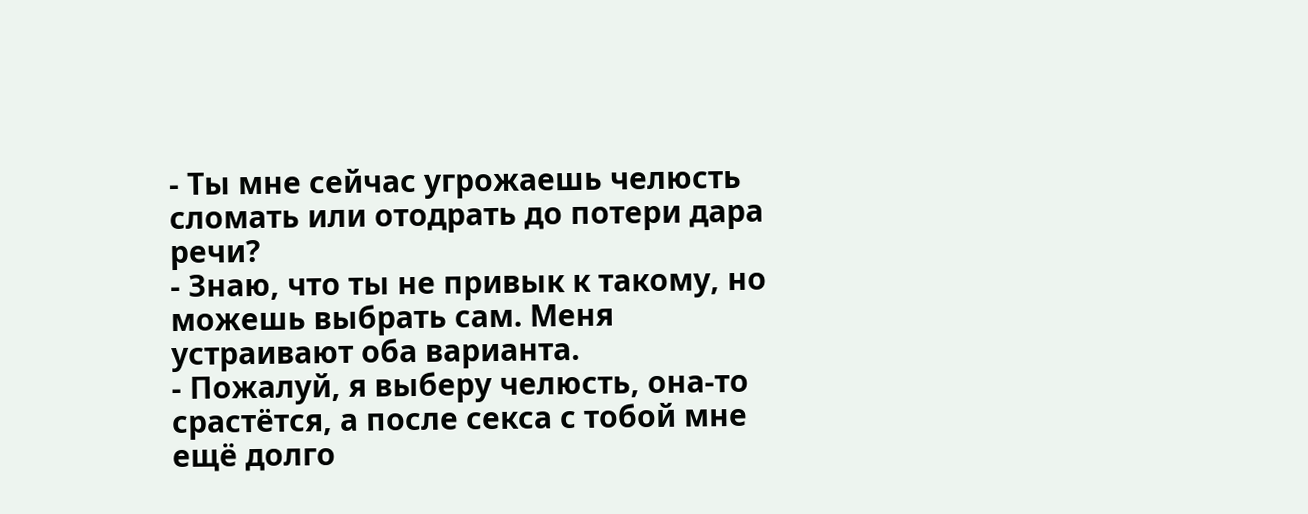- Ты мне сейчас угрожаешь челюсть сломать или отодрать до потери дара речи?
- Знаю, что ты не привык к такому, но можешь выбрать сам. Меня устраивают оба варианта.
- Пожалуй, я выберу челюсть, она-то срастётся, а после секса с тобой мне ещё долго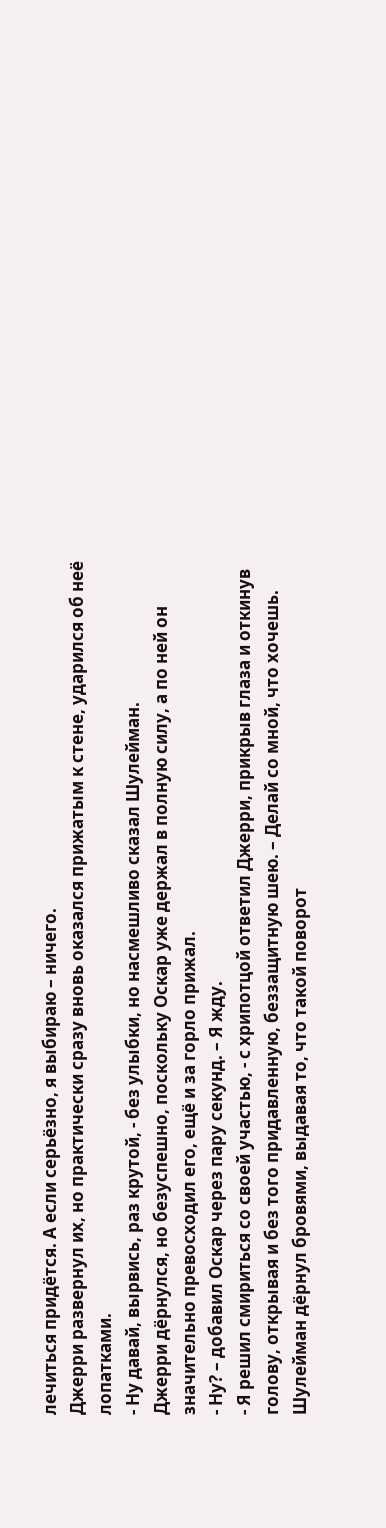лечиться придётся. А если серьёзно, я выбираю – ничего.
Джерри развернул их, но практически сразу вновь оказался прижатым к стене, ударился об неё лопатками.
- Ну давай, вырвись, раз крутой, - без улыбки, но насмешливо сказал Шулейман.
Джерри дёрнулся, но безуспешно, поскольку Оскар уже держал в полную силу, а по ней он значительно превосходил его, ещё и за горло прижал.
- Ну? – добавил Оскар через пару секунд. – Я жду.
- Я решил смириться со своей участью, - с хрипотцой ответил Джерри, прикрыв глаза и откинув голову, открывая и без того придавленную, беззащитную шею. – Делай со мной, что хочешь.
Шулейман дёрнул бровями, выдавая то, что такой поворот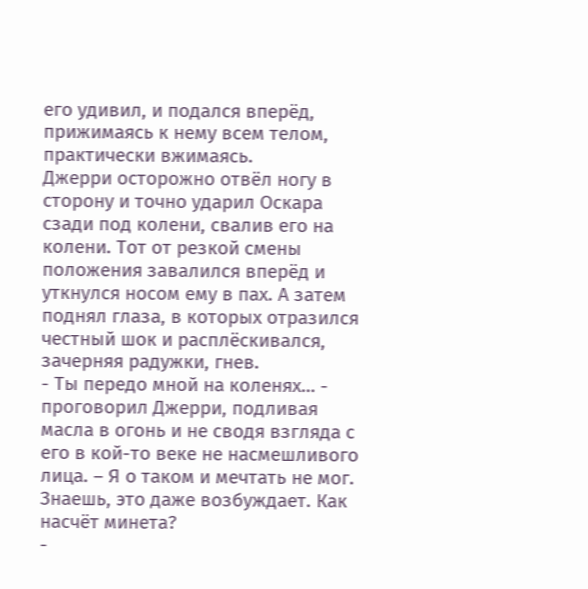его удивил, и подался вперёд, прижимаясь к нему всем телом, практически вжимаясь.
Джерри осторожно отвёл ногу в сторону и точно ударил Оскара сзади под колени, свалив его на колени. Тот от резкой смены положения завалился вперёд и уткнулся носом ему в пах. А затем поднял глаза, в которых отразился честный шок и расплёскивался, зачерняя радужки, гнев.
- Ты передо мной на коленях… - проговорил Джерри, подливая масла в огонь и не сводя взгляда с его в кой-то веке не насмешливого лица. – Я о таком и мечтать не мог. Знаешь, это даже возбуждает. Как насчёт минета?
-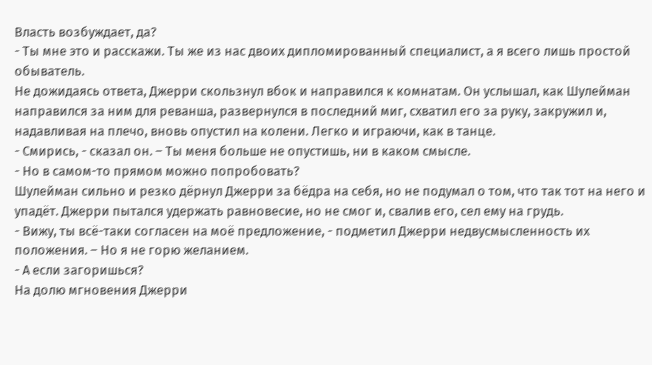Власть возбуждает, да?
- Ты мне это и расскажи. Ты же из нас двоих дипломированный специалист, а я всего лишь простой обыватель.
Не дожидаясь ответа, Джерри скользнул вбок и направился к комнатам. Он услышал, как Шулейман направился за ним для реванша, развернулся в последний миг, схватил его за руку, закружил и, надавливая на плечо, вновь опустил на колени. Легко и играючи, как в танце.
- Смирись, - сказал он. – Ты меня больше не опустишь, ни в каком смысле.
- Но в самом-то прямом можно попробовать?
Шулейман сильно и резко дёрнул Джерри за бёдра на себя, но не подумал о том, что так тот на него и упадёт. Джерри пытался удержать равновесие, но не смог и, свалив его, сел ему на грудь.
- Вижу, ты всё-таки согласен на моё предложение, - подметил Джерри недвусмысленность их положения. – Но я не горю желанием.
- А если загоришься?
На долю мгновения Джерри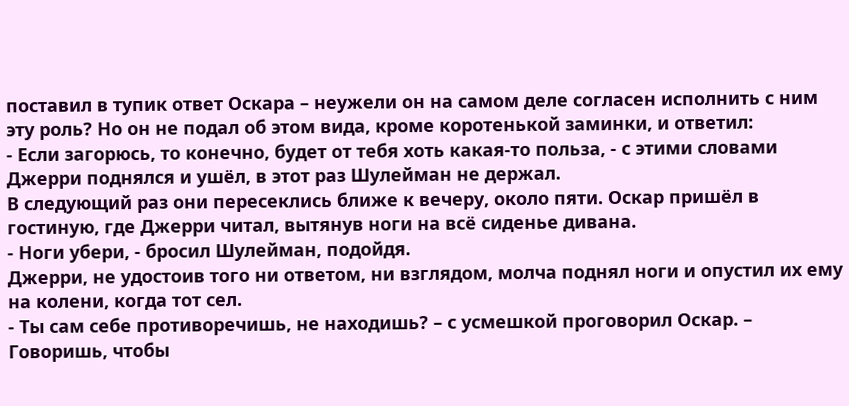поставил в тупик ответ Оскара – неужели он на самом деле согласен исполнить с ним эту роль? Но он не подал об этом вида, кроме коротенькой заминки, и ответил:
- Если загорюсь, то конечно, будет от тебя хоть какая-то польза, - с этими словами Джерри поднялся и ушёл, в этот раз Шулейман не держал.
В следующий раз они пересеклись ближе к вечеру, около пяти. Оскар пришёл в гостиную, где Джерри читал, вытянув ноги на всё сиденье дивана.
- Ноги убери, - бросил Шулейман, подойдя.
Джерри, не удостоив того ни ответом, ни взглядом, молча поднял ноги и опустил их ему на колени, когда тот сел.
- Ты сам себе противоречишь, не находишь? – с усмешкой проговорил Оскар. – Говоришь, чтобы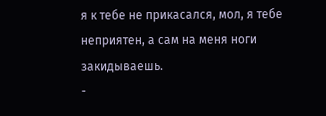я к тебе не прикасался, мол, я тебе неприятен, а сам на меня ноги закидываешь.
-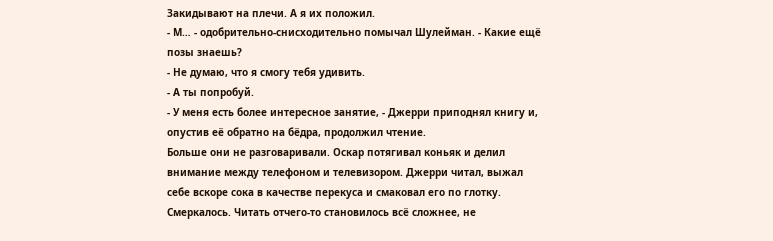Закидывают на плечи. А я их положил.
- М… - одобрительно-снисходительно помычал Шулейман. - Какие ещё позы знаешь?
- Не думаю, что я смогу тебя удивить.
- А ты попробуй.
- У меня есть более интересное занятие, - Джерри приподнял книгу и, опустив её обратно на бёдра, продолжил чтение.
Больше они не разговаривали. Оскар потягивал коньяк и делил внимание между телефоном и телевизором. Джерри читал, выжал себе вскоре сока в качестве перекуса и смаковал его по глотку.
Смеркалось. Читать отчего-то становилось всё сложнее, не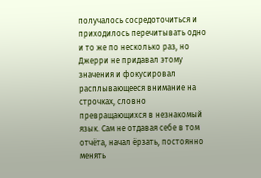получалось сосредоточиться и приходилось перечитывать одно и то же по несколько раз, но Джерри не придавал этому значения и фокусировал расплывающееся внимание на строчках, словно превращающихся в незнакомый язык. Сам не отдавая себе в том отчёта, начал ёрзать, постоянно менять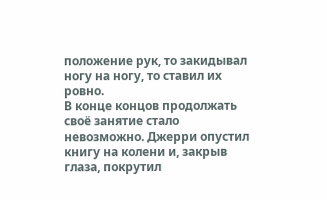положение рук, то закидывал ногу на ногу, то ставил их ровно.
В конце концов продолжать своё занятие стало невозможно. Джерри опустил книгу на колени и, закрыв глаза, покрутил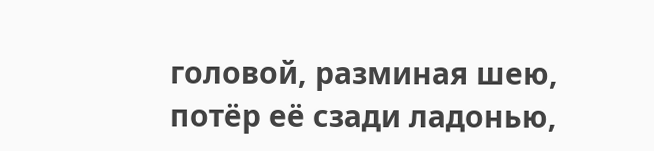головой, разминая шею, потёр её сзади ладонью,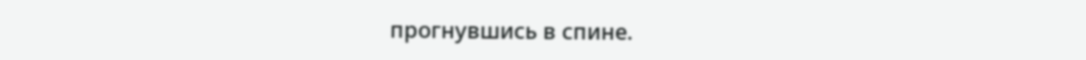прогнувшись в спине.